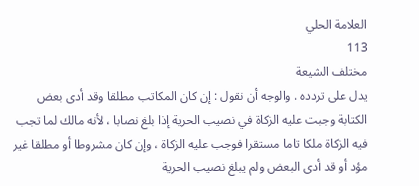العلامة الحلي
113
مختلف الشيعة
يدل على تردده . والوجه أن نقول : إن كان المكاتب مطلقا وقد أدى بعض الكتابة وجبت عليه الزكاة في نصيب الحرية إذا بلغ نصابا ، لأنه مالك لما تجب فيه الزكاة ملكا تاما مستقرا فوجب عليه الزكاة ، وإن كان مشروطا أو مطلقا غير مؤد أو قد أدى البعض ولم يبلغ نصيب الحرية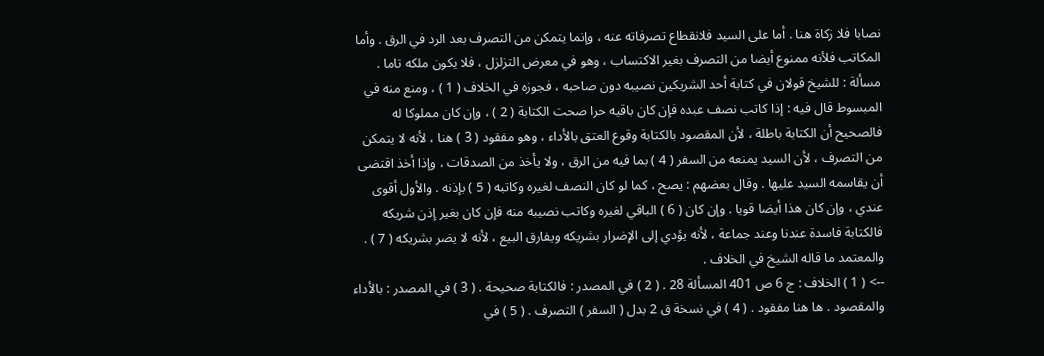نصابا فلا زكاة هنا . أما على السيد فلانقطاع تصرفاته عنه ، وإنما يتمكن من التصرف بعد الرد في الرق . وأما المكاتب فلأنه ممنوع أيضا من التصرف بغير الاكتساب ، وهو في معرض التزلزل ، فلا يكون ملكه تاما . مسألة : للشيخ قولان في كتابة أحد الشريكين نصيبه دون صاحبه ، فجوزه في الخلاف ( 1 ) ، ومنع منه في المبسوط قال فيه : إذا كاتب نصف عبده فإن كان باقيه حرا صحت الكتابة ( 2 ) ، وإن كان مملوكا له فالصحيح أن الكتابة باطلة ، لأن المقصود بالكتابة وقوع العتق بالأداء ، وهو مفقود ( 3 ) هنا ، لأنه لا يتمكن من التصرف ، لأن السيد يمنعه من السفر ( 4 ) بما فيه من الرق ، ولا يأخذ من الصدقات ، وإذا أخذ اقتضى أن يقاسمه السيد عليها . وقال بعضهم : يصح ، كما لو كان النصف لغيره وكاتبه ( 5 ) بإذنه . والأول أقوى عندي ، وإن كان هذا أيضا قويا . وإن كان ( 6 ) الباقي لغيره وكاتب نصيبه منه فإن كان بغير إذن شريكه فالكتابة فاسدة عندنا وعند جماعة ، لأنه يؤدي إلى الإضرار بشريكه ويفارق البيع ، لأنه لا يضر بشريكه ( 7 ) . والمعتمد ما قاله الشيخ في الخلاف .
--> ( 1 ) الخلاف : ج 6 ص 401 المسألة 28 . ( 2 ) في المصدر : فالكتابة صحيحة . ( 3 ) في المصدر : بالأداء والمقصود . ها هنا مفقود . ( 4 ) في نسخة ق 2 بدل ( السفر ) التصرف . ( 5 ) في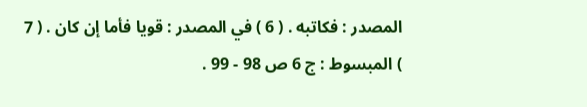المصدر : فكاتبه . ( 6 ) في المصدر : قويا فأما إن كان . ( 7 ) المبسوط : ج 6 ص 98 - 99 .